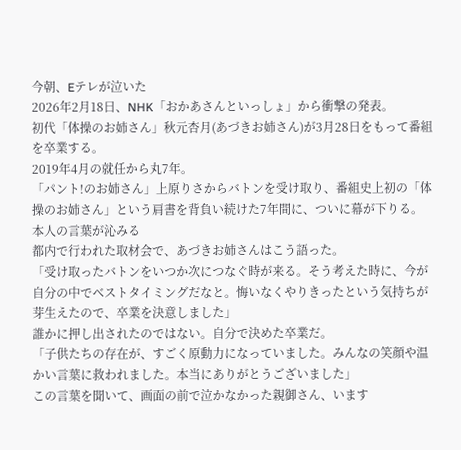今朝、Eテレが泣いた
2026年2月18日、NHK「おかあさんといっしょ」から衝撃の発表。
初代「体操のお姉さん」秋元杏月(あづきお姉さん)が3月28日をもって番組を卒業する。
2019年4月の就任から丸7年。
「パント!のお姉さん」上原りさからバトンを受け取り、番組史上初の「体操のお姉さん」という肩書を背負い続けた7年間に、ついに幕が下りる。
本人の言葉が沁みる
都内で行われた取材会で、あづきお姉さんはこう語った。
「受け取ったバトンをいつか次につなぐ時が来る。そう考えた時に、今が自分の中でベストタイミングだなと。悔いなくやりきったという気持ちが芽生えたので、卒業を決意しました」
誰かに押し出されたのではない。自分で決めた卒業だ。
「子供たちの存在が、すごく原動力になっていました。みんなの笑顔や温かい言葉に救われました。本当にありがとうございました」
この言葉を聞いて、画面の前で泣かなかった親御さん、います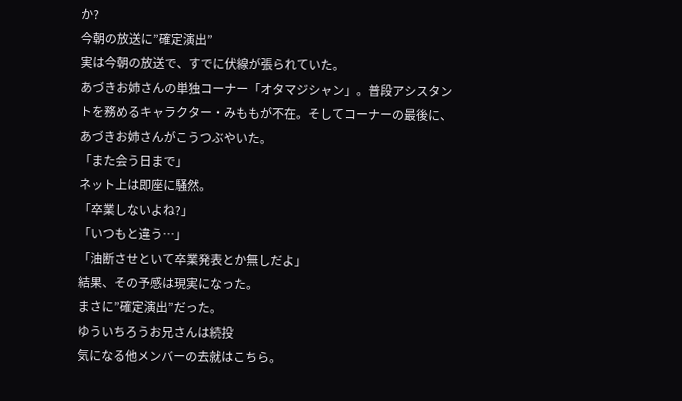か?
今朝の放送に”確定演出”
実は今朝の放送で、すでに伏線が張られていた。
あづきお姉さんの単独コーナー「オタマジシャン」。普段アシスタントを務めるキャラクター・みももが不在。そしてコーナーの最後に、あづきお姉さんがこうつぶやいた。
「また会う日まで」
ネット上は即座に騒然。
「卒業しないよね?」
「いつもと違う…」
「油断させといて卒業発表とか無しだよ」
結果、その予感は現実になった。
まさに”確定演出”だった。
ゆういちろうお兄さんは続投
気になる他メンバーの去就はこちら。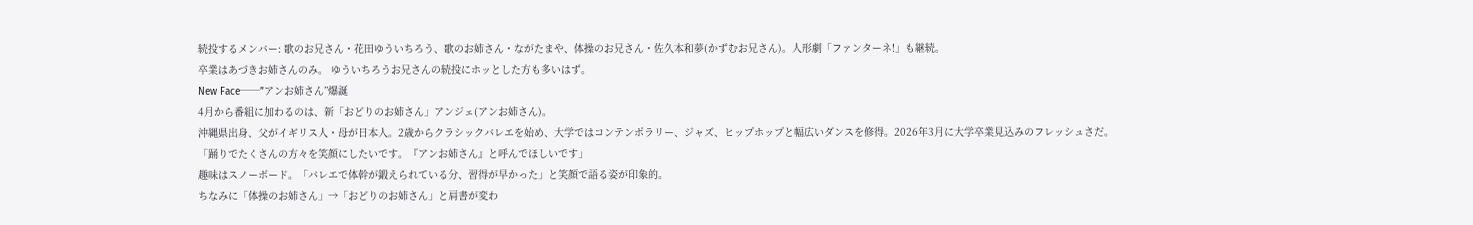続投するメンバー: 歌のお兄さん・花田ゆういちろう、歌のお姉さん・ながたまや、体操のお兄さん・佐久本和夢(かずむお兄さん)。人形劇「ファンターネ!」も継続。
卒業はあづきお姉さんのみ。 ゆういちろうお兄さんの続投にホッとした方も多いはず。
New Face──”アンお姉さん”爆誕
4月から番組に加わるのは、新「おどりのお姉さん」アンジェ(アンお姉さん)。
沖縄県出身、父がイギリス人・母が日本人。2歳からクラシックバレエを始め、大学ではコンテンポラリー、ジャズ、ヒップホップと幅広いダンスを修得。2026年3月に大学卒業見込みのフレッシュさだ。
「踊りでたくさんの方々を笑顔にしたいです。『アンお姉さん』と呼んでほしいです」
趣味はスノーボード。「バレエで体幹が鍛えられている分、習得が早かった」と笑顔で語る姿が印象的。
ちなみに「体操のお姉さん」→「おどりのお姉さん」と肩書が変わ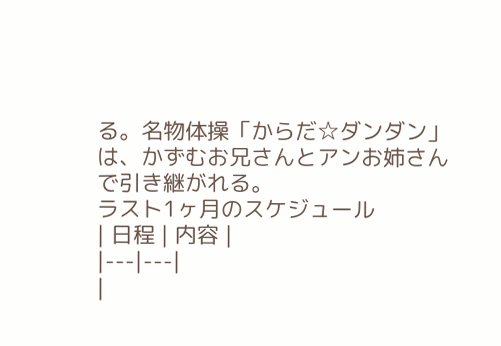る。名物体操「からだ☆ダンダン」は、かずむお兄さんとアンお姉さんで引き継がれる。
ラスト1ヶ月のスケジュール
| 日程 | 内容 |
|---|---|
|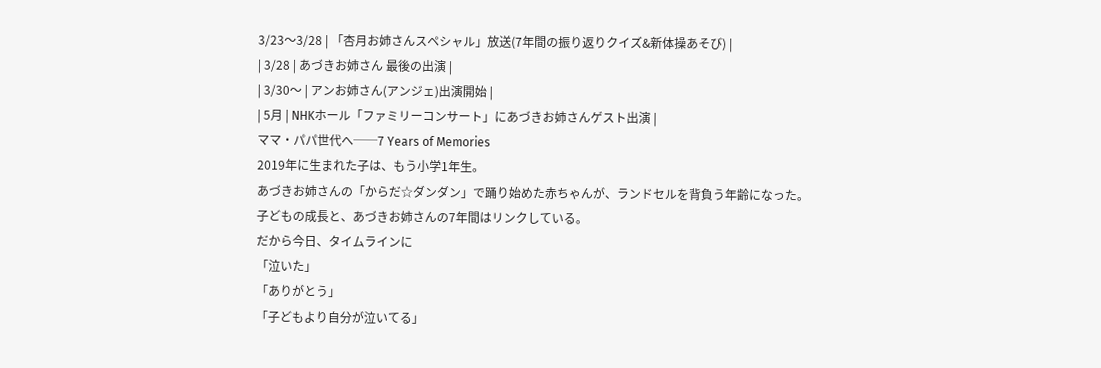3/23〜3/28 | 「杏月お姉さんスペシャル」放送(7年間の振り返りクイズ&新体操あそび) |
| 3/28 | あづきお姉さん 最後の出演 |
| 3/30〜 | アンお姉さん(アンジェ)出演開始 |
| 5月 | NHKホール「ファミリーコンサート」にあづきお姉さんゲスト出演 |
ママ・パパ世代へ──7 Years of Memories
2019年に生まれた子は、もう小学1年生。
あづきお姉さんの「からだ☆ダンダン」で踊り始めた赤ちゃんが、ランドセルを背負う年齢になった。
子どもの成長と、あづきお姉さんの7年間はリンクしている。
だから今日、タイムラインに
「泣いた」
「ありがとう」
「子どもより自分が泣いてる」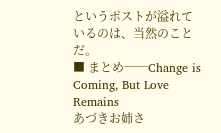というポストが溢れているのは、当然のことだ。
■ まとめ──Change is Coming, But Love Remains
あづきお姉さ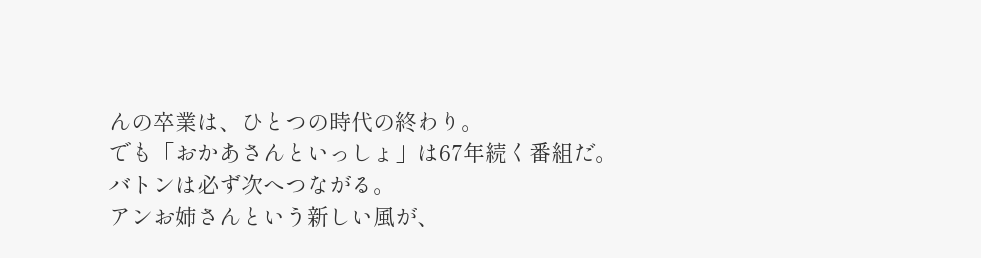んの卒業は、ひとつの時代の終わり。
でも「おかあさんといっしょ」は67年続く番組だ。バトンは必ず次へつながる。
アンお姉さんという新しい風が、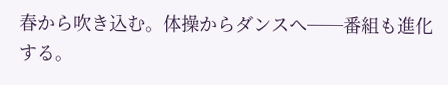春から吹き込む。体操からダンスへ──番組も進化する。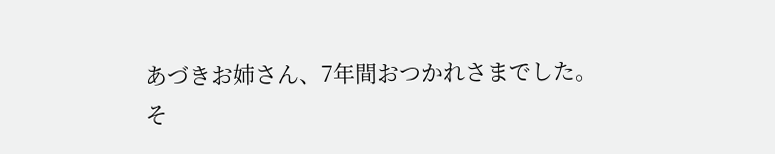あづきお姉さん、7年間おつかれさまでした。
そ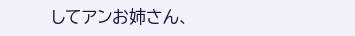してアンお姉さん、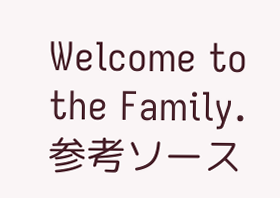Welcome to the Family.
参考ソース